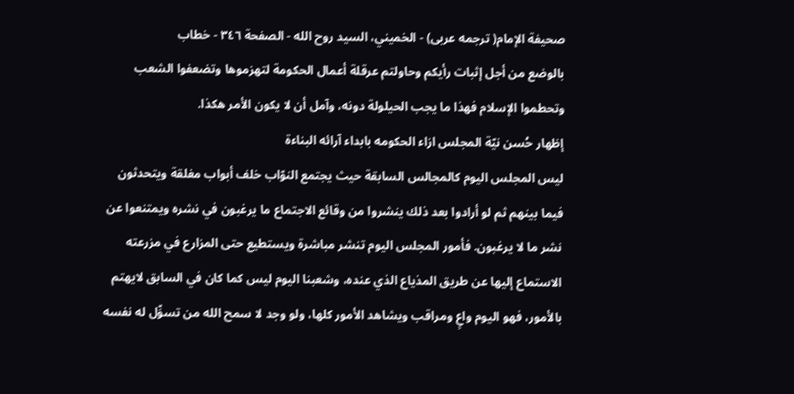صحيفة الإمام( ترجمه عربى) - الخميني، السيد روح الله - الصفحة ٣٤٦ - خطاب
بالوضع من أجل إثبات رأيكم وحاولتم عرقلة أعمال الحكومة لتهزموها وتضعفوا الشعب وتحطموا الإسلام فهذا ما يجب الحيلولة دونه، وآمل أن لا يكون الأمر هكذا.
إظهار حُسن نيّة المجلس ازاء الحكومه بابداء آرائه البناءة
ليس المجلس اليوم كالمجالس السابقة حيث يجتمع النوّاب خلف أبواب مغلقة ويتحدثون فيما بينهم ثم لو أرادوا بعد ذلك ينشروا من وقائع الاجتماع ما يرغبون في نشره ويمتنعوا عن نشر ما لا يرغبون. فأمور المجلس اليوم تنشر مباشرة ويستطيع حتى المزارع في مزرعته الاستماع إليها عن طريق المذياع الذي عنده، وشعبنا اليوم ليس كما كان في السابق لايهتم بالأمور، فهو اليوم واعٍ ومراقب ويشاهد الأمور كلها، ولو وجد لا سمح الله من تسوِّل له نفسه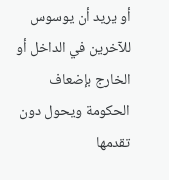أو يريد أن يوسوس للآخرين في الداخل أو الخارج بإضعاف الحكومة ويحول دون تقدمها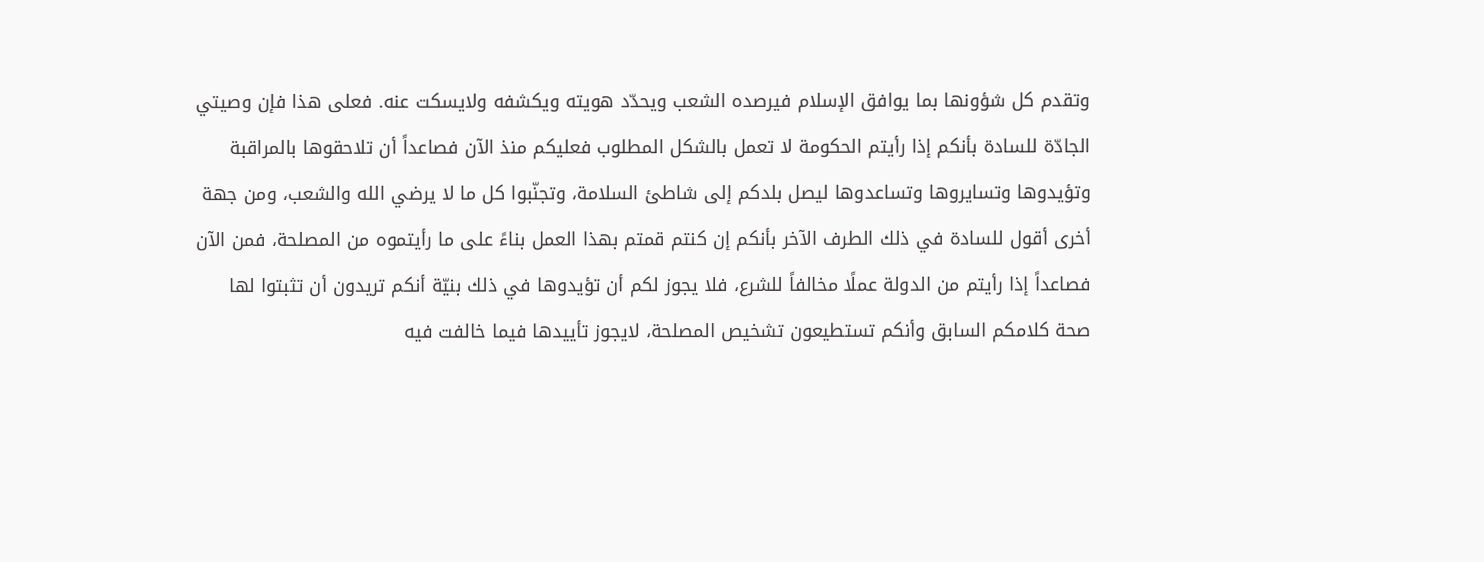وتقدم كل شؤونها بما يوافق الإسلام فيرصده الشعب ويحدّد هويته ويكشفه ولايسكت عنه. فعلى هذا فإن وصيتي الجادّة للسادة بأنكم إذا رأيتم الحكومة لا تعمل بالشكل المطلوب فعليكم منذ الآن فصاعداً أن تلاحقوها بالمراقبة وتؤيدوها وتسايروها وتساعدوها ليصل بلدكم إلى شاطئ السلامة، وتجنّبوا كل ما لا يرضي الله والشعب، ومن جهة أخرى أقول للسادة في ذلك الطرف الآخر بأنكم إن كنتم قمتم بهذا العمل بناءً على ما رأيتموه من المصلحة، فمن الآن فصاعداً إذا رأيتم من الدولة عملًا مخالفاً للشرع، فلا يجوز لكم أن تؤيدوها في ذلك بنيّة أنكم تريدون أن تثبتوا لها صحة كلامكم السابق وأنكم تستطيعون تشخيص المصلحة، لايجوز تأييدها فيما خالفت فيه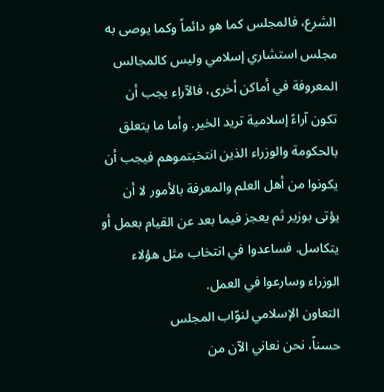الشرع، فالمجلس كما هو دائماً وكما يوصى به مجلس استشاري إسلامي وليس كالمجالس المعروفة في أماكن أخرى، فالآراء يجب أن تكون آراءً إسلامية تريد الخير. وأما ما يتعلق بالحكومة والوزراء الذين انتخبتموهم فيجب أن يكونوا من أهل العلم والمعرفة بالأمور لا أن يؤتى بوزير ثم يعجز فيما بعد عن القيام بعمل أو يتكاسل. فساعدوا في انتخاب مثل هؤلاء الوزراء وسارعوا في العمل.
التعاون الإسلامي لنوّاب المجلس
حسناً، نحن نعاني الآن من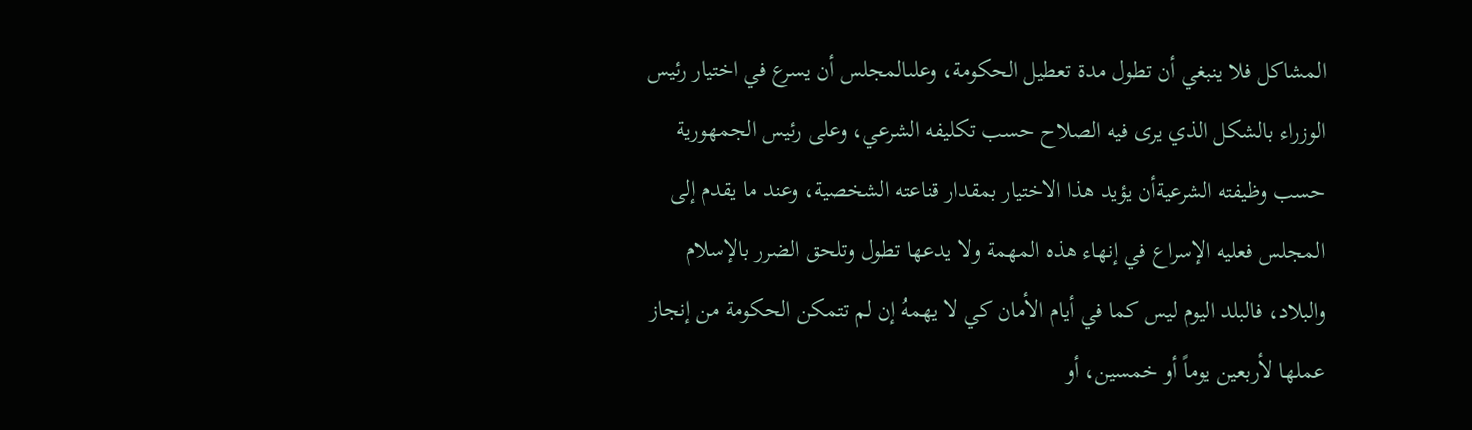المشاكل فلا ينبغي أن تطول مدة تعطيل الحكومة، وعلىالمجلس أن يسرع في اختيار رئيس الوزراء بالشكل الذي يرى فيه الصلاح حسب تكليفه الشرعي، وعلى رئيس الجمهورية حسب وظيفته الشرعيةأن يؤيد هذا الاختيار بمقدار قناعته الشخصية، وعند ما يقدم إلى المجلس فعليه الإسراع في إنهاء هذه المهمة ولا يدعها تطول وتلحق الضرر بالإسلام والبلاد، فالبلد اليوم ليس كما في أيام الأمان كي لا يهمهُ إن لم تتمكن الحكومة من إنجاز عملها لأربعين يوماً أو خمسين، أو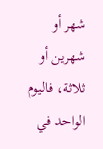شهر أو شهرين أو ثلاثة، فاليوم الواحد في